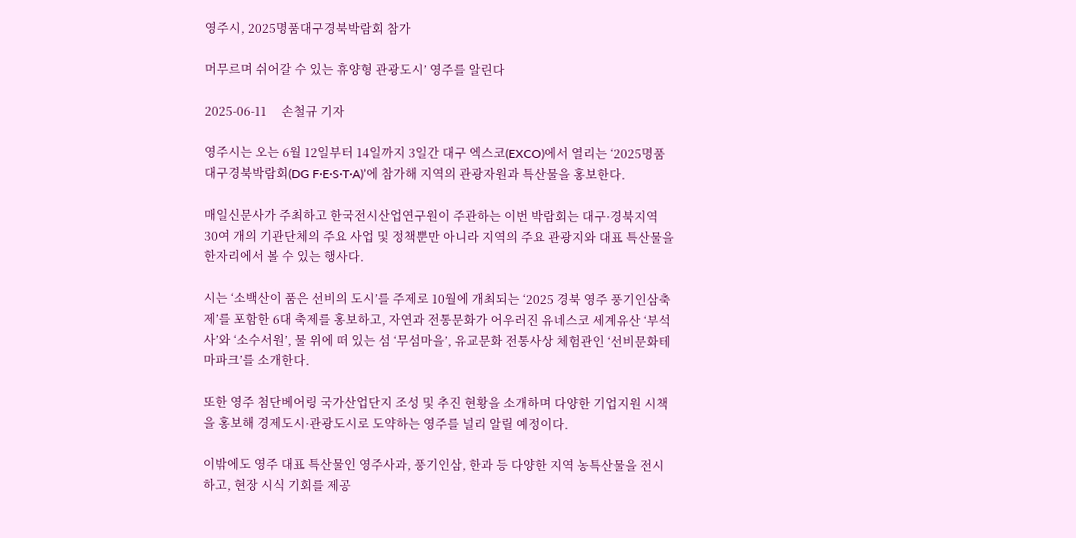영주시, 2025명품대구경북박람회 참가

머무르며 쉬어갈 수 있는 휴양형 관광도시’ 영주를 알린다

2025-06-11     손철규 기자

영주시는 오는 6월 12일부터 14일까지 3일간 대구 엑스코(EXCO)에서 열리는 ‘2025명품대구경북박람회(DG F·E·S·T·A)’에 참가해 지역의 관광자원과 특산물을 홍보한다.

매일신문사가 주최하고 한국전시산업연구원이 주관하는 이번 박람회는 대구·경북지역 30여 개의 기관단체의 주요 사업 및 정책뿐만 아니라 지역의 주요 관광지와 대표 특산물을 한자리에서 볼 수 있는 행사다.

시는 ‘소백산이 품은 선비의 도시’를 주제로 10월에 개최되는 ‘2025 경북 영주 풍기인삼축제’를 포함한 6대 축제를 홍보하고, 자연과 전통문화가 어우러진 유네스코 세계유산 ‘부석사’와 ‘소수서원’, 물 위에 떠 있는 섬 ‘무섬마을’, 유교문화 전통사상 체험관인 ‘선비문화테마파크’를 소개한다.

또한 영주 첨단베어링 국가산업단지 조성 및 추진 현황을 소개하며 다양한 기업지원 시책을 홍보해 경제도시·관광도시로 도약하는 영주를 널리 알릴 예정이다.

이밖에도 영주 대표 특산물인 영주사과, 풍기인삼, 한과 등 다양한 지역 농특산물을 전시하고, 현장 시식 기회를 제공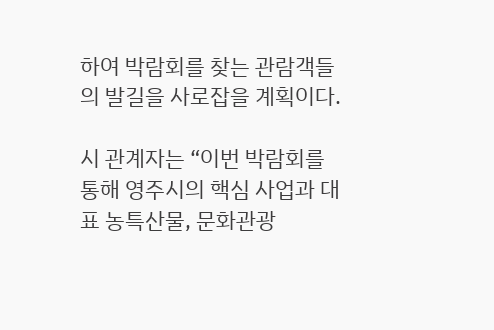하여 박람회를 찾는 관람객들의 발길을 사로잡을 계획이다.

시 관계자는 “이번 박람회를 통해 영주시의 핵심 사업과 대표 농특산물, 문화관광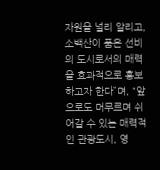자원을 널리 알리고, 소백산이 품은 선비의 도시로서의 매력을 효과적으로 홍보하고자 한다”며, “앞으로도 머무르며 쉬어갈 수 있는 매력적인 관광도시, 영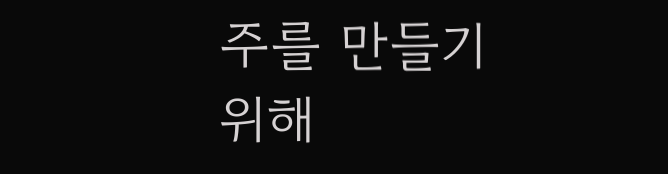주를 만들기 위해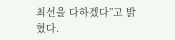최선을 다하겠다”고 밝혔다.